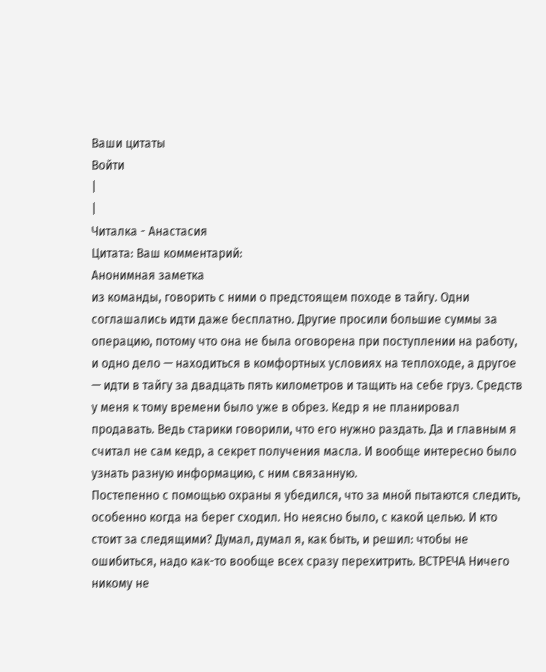Ваши цитаты
Войти
|
|
Читалка - Анастасия
Цитата: Ваш комментарий:
Анонимная заметка
из команды, говорить с ними о предстоящем походе в тайгу. Одни соглашались идти даже бесплатно. Другие просили большие суммы за операцию, потому что она не была оговорена при поступлении на работу, и одно дело — находиться в комфортных условиях на теплоходе, а другое — идти в тайгу за двадцать пять километров и тащить на себе груз. Средств у меня к тому времени было уже в обрез. Кедр я не планировал продавать. Ведь старики говорили, что его нужно раздать. Да и главным я считал не сам кедр, а секрет получения масла. И вообще интересно было узнать разную информацию, с ним связанную.
Постепенно с помощью охраны я убедился, что за мной пытаются следить, особенно когда на берег сходил. Но неясно было, с какой целью. И кто стоит за следящими? Думал, думал я, как быть, и решил: чтобы не ошибиться, надо как-то вообще всех сразу перехитрить. ВСТРЕЧА Ничего никому не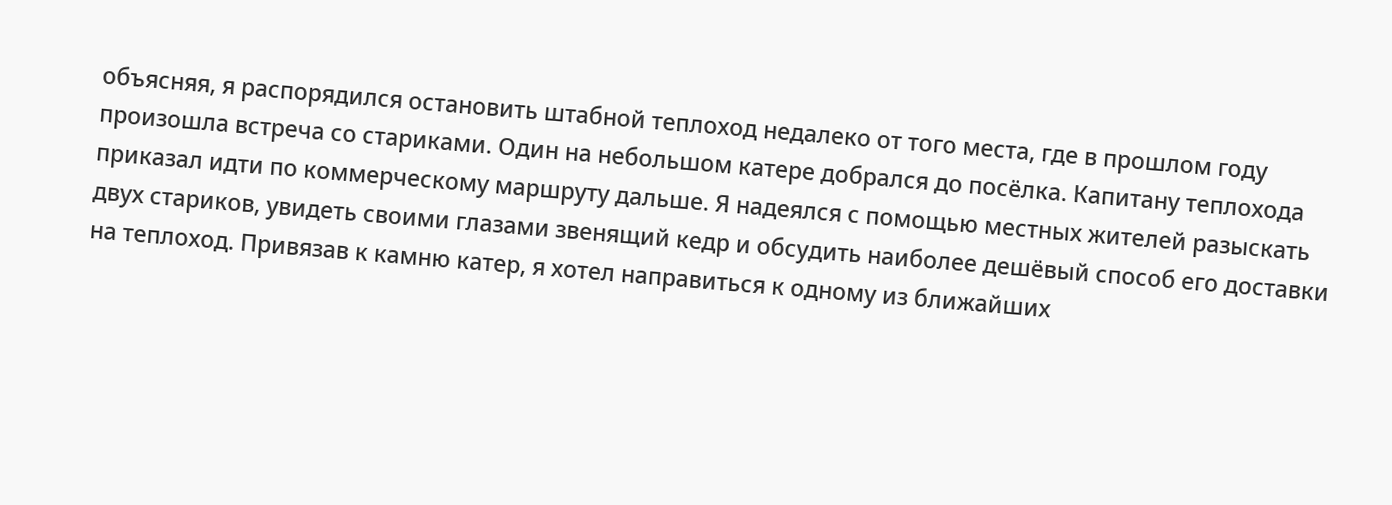объясняя, я распорядился остановить штабной теплоход недалеко от того места, где в прошлом году произошла встреча со стариками. Один на небольшом катере добрался до посёлка. Капитану теплохода приказал идти по коммерческому маршруту дальше. Я надеялся с помощью местных жителей разыскать двух стариков, увидеть своими глазами звенящий кедр и обсудить наиболее дешёвый способ его доставки на теплоход. Привязав к камню катер, я хотел направиться к одному из ближайших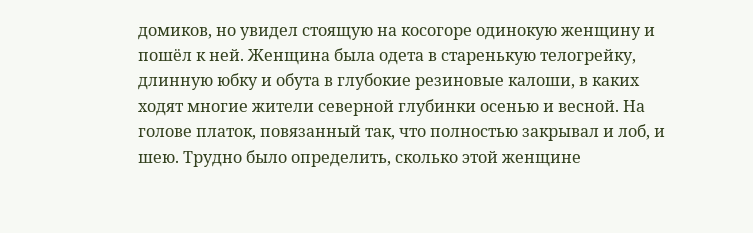домиков, но увидел стоящую на косогоре одинокую женщину и пошёл к ней. Женщина была одета в старенькую телогрейку, длинную юбку и обута в глубокие резиновые калоши, в каких ходят многие жители северной глубинки осенью и весной. На голове платок, повязанный так, что полностью закрывал и лоб, и шею. Трудно было определить, сколько этой женщине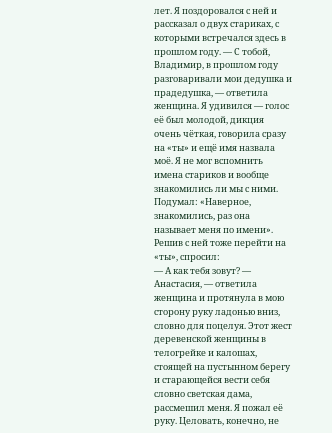лет. Я поздоровался с ней и рассказал о двух стариках, с которыми встречался здесь в прошлом году. — С тобой, Владимир, в прошлом году разговаривали мои дедушка и прадедушка, — ответила женщина. Я удивился — голос её был молодой, дикция очень чёткая, говорила сразу на «ты» и ещё имя назвала моё. Я не мог вспомнить имена стариков и вообще знакомились ли мы с ними. Подумал: «Наверное, знакомились, раз она называет меня по имени». Решив с ней тоже перейти на «ты», спросил:
— А как тебя зовут? — Анастасия, — ответила женщина и протянула в мою сторону руку ладонью вниз, словно для поцелуя. Этот жест деревенской женщины в телогрейке и калошах, стоящей на пустынном берегу и старающейся вести себя словно светская дама, рассмешил меня. Я пожал её руку. Целовать, конечно, не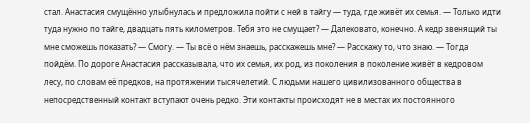стал. Анастасия смущённо улыбнулась и предложила пойти с ней в тайгу — туда, где живёт их семья. — Только идти туда нужно по тайге, двадцать пять километров. Тебя это не смущает? — Далековато, конечно. А кедр звенящий ты мне сможешь показать? — Смогу. — Ты всё о нём знаешь, расскажешь мне? — Расскажу то, что знаю. — Тогда пойдём. По дороге Анастасия рассказывала, что их семья, их род, из поколения в поколение живёт в кедровом лесу, по словам её предков, на протяжении тысячелетий. С людьми нашего цивилизованного общества в непосредственный контакт вступают очень редко. Эти контакты происходят не в местах их постоянного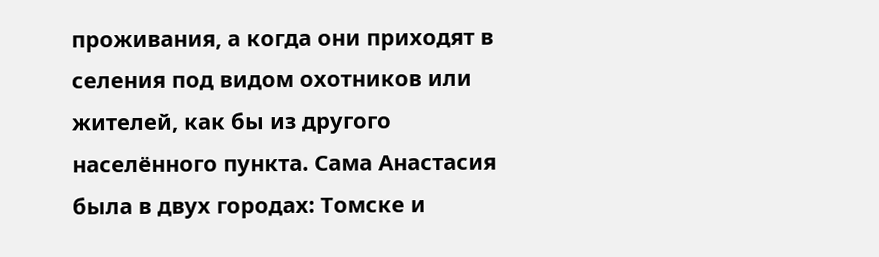проживания, а когда они приходят в селения под видом охотников или жителей, как бы из другого населённого пункта. Сама Анастасия была в двух городах: Томске и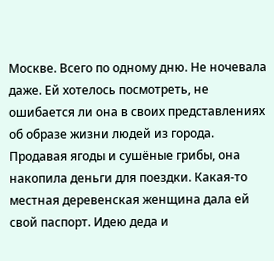Москве. Всего по одному дню. Не ночевала даже. Ей хотелось посмотреть, не ошибается ли она в своих представлениях об образе жизни людей из города. Продавая ягоды и сушёные грибы, она накопила деньги для поездки. Какая-то местная деревенская женщина дала ей свой паспорт. Идею деда и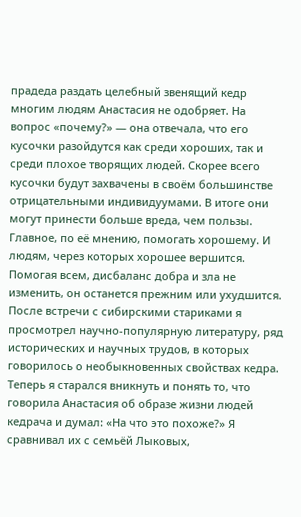прадеда раздать целебный звенящий кедр многим людям Анастасия не одобряет. На вопрос «почему?» — она отвечала, что его кусочки разойдутся как среди хороших, так и среди плохое творящих людей. Скорее всего кусочки будут захвачены в своём большинстве отрицательными индивидуумами. В итоге они могут принести больше вреда, чем пользы. Главное, по её мнению, помогать хорошему. И людям, через которых хорошее вершится. Помогая всем, дисбаланс добра и зла не изменить, он останется прежним или ухудшится.
После встречи с сибирскими стариками я просмотрел научно-популярную литературу, ряд исторических и научных трудов, в которых говорилось о необыкновенных свойствах кедра. Теперь я старался вникнуть и понять то, что говорила Анастасия об образе жизни людей кедрача и думал: «На что это похоже?» Я сравнивал их с семьёй Лыковых,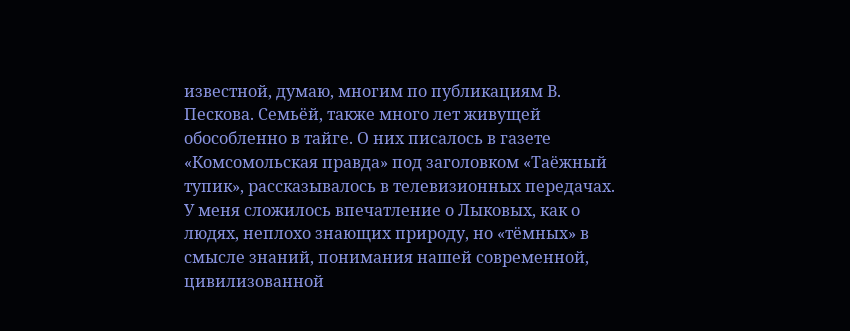известной, думаю, многим по публикациям В. Пескова. Семьёй, также много лет живущей обособленно в тайге. О них писалось в газете «Комсомольская правда» под заголовком «Таёжный тупик», рассказывалось в телевизионных передачах. У меня сложилось впечатление о Лыковых, как о людях, неплохо знающих природу, но «тёмных» в смысле знаний, понимания нашей современной, цивилизованной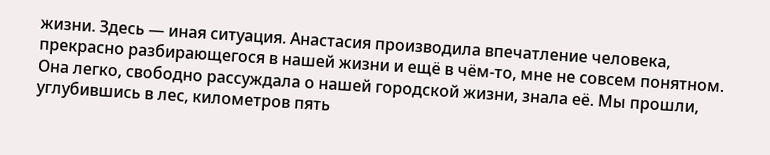жизни. Здесь — иная ситуация. Анастасия производила впечатление человека, прекрасно разбирающегося в нашей жизни и ещё в чём-то, мне не совсем понятном. Она легко, свободно рассуждала о нашей городской жизни, знала её. Мы прошли, углубившись в лес, километров пять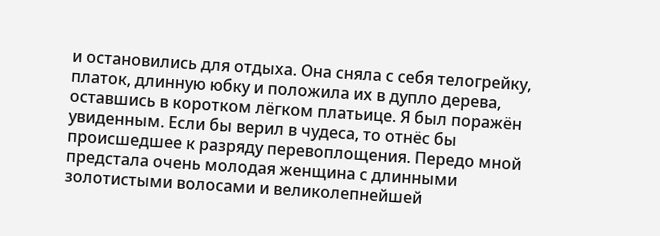и остановились для отдыха. Она сняла с себя телогрейку, платок, длинную юбку и положила их в дупло дерева, оставшись в коротком лёгком платьице. Я был поражён увиденным. Если бы верил в чудеса, то отнёс бы происшедшее к разряду перевоплощения. Передо мной предстала очень молодая женщина с длинными золотистыми волосами и великолепнейшей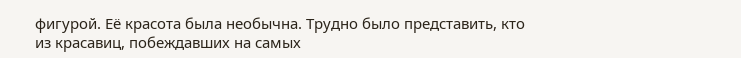фигурой. Её красота была необычна. Трудно было представить, кто из красавиц, побеждавших на самых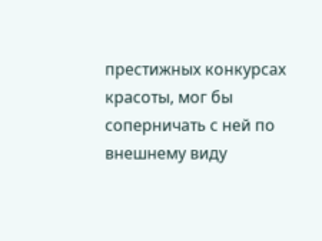престижных конкурсах красоты, мог бы соперничать с ней по внешнему виду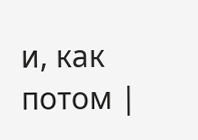и, как потом |